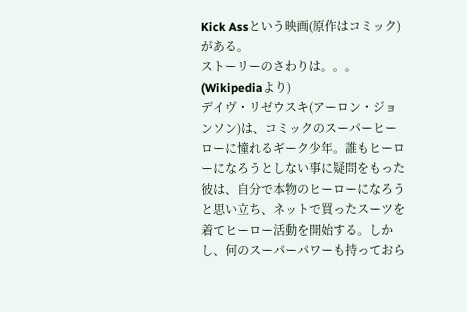Kick Assという映画(原作はコミック)がある。
ストーリーのさわりは。。。(Wikipediaより)
デイヴ・リゼウスキ(アーロン・ジョンソン)は、コミックのスーパーヒーローに憧れるギーク少年。誰もヒーローになろうとしない事に疑問をもった彼は、自分で本物のヒーローになろうと思い立ち、ネットで買ったスーツを着てヒーロー活動を開始する。しかし、何のスーパーパワーも持っておら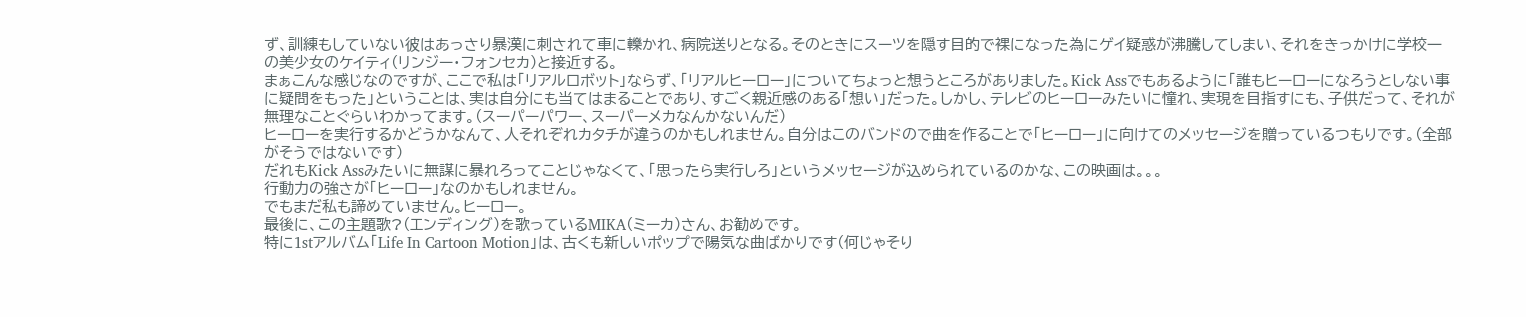ず、訓練もしていない彼はあっさり暴漢に刺されて車に轢かれ、病院送りとなる。そのときにスーツを隠す目的で裸になった為にゲイ疑惑が沸騰してしまい、それをきっかけに学校一の美少女のケイティ(リンジー・フォンセカ)と接近する。
まぁこんな感じなのですが、ここで私は「リアルロボット」ならず、「リアルヒーロー」についてちょっと想うところがありました。Kick Assでもあるように「誰もヒーローになろうとしない事に疑問をもった」ということは、実は自分にも当てはまることであり、すごく親近感のある「想い」だった。しかし、テレビのヒーローみたいに憧れ、実現を目指すにも、子供だって、それが無理なことぐらいわかってます。(スーパーパワー、スーパーメカなんかないんだ)
ヒーローを実行するかどうかなんて、人それぞれカタチが違うのかもしれません。自分はこのバンドので曲を作ることで「ヒーロー」に向けてのメッセージを贈っているつもりです。(全部がそうではないです)
だれもKick Assみたいに無謀に暴れろってことじゃなくて、「思ったら実行しろ」というメッセージが込められているのかな、この映画は。。。
行動力の強さが「ヒーロー」なのかもしれません。
でもまだ私も諦めていません。ヒーロー。
最後に、この主題歌?(エンディング)を歌っているMIKA(ミーカ)さん、お勧めです。
特に1stアルバム「Life In Cartoon Motion」は、古くも新しいポップで陽気な曲ばかりです(何じゃそり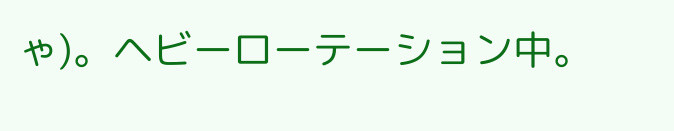ゃ)。ヘビーローテーション中。